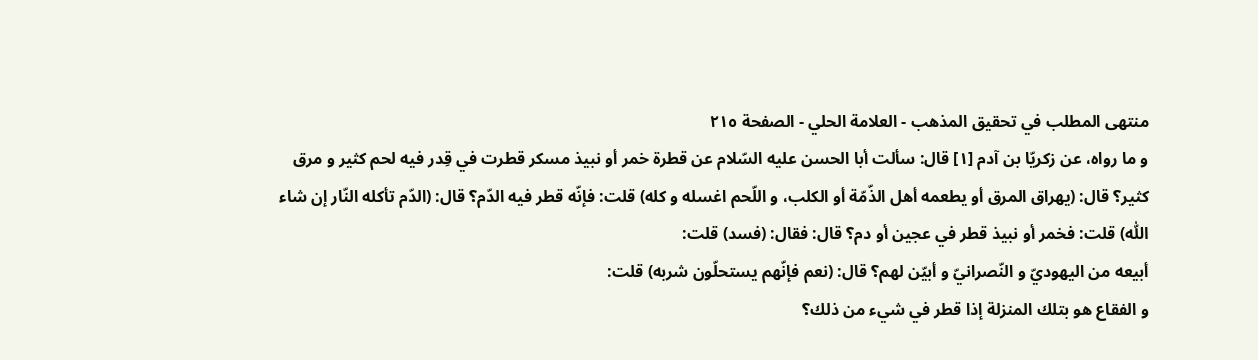منتهى المطلب في تحقيق المذهب - العلامة الحلي - الصفحة ٢١٥
و ما رواه، عن زكريّا بن آدم [١] قال: سألت أبا الحسن عليه السّلام عن قطرة خمر أو نبيذ مسكر قطرت في قِدر فيه لحم كثير و مرق كثير؟ قال: (يهراق المرق أو يطعمه أهل الذّمّة أو الكلب، و اللّحم اغسله و كله) قلت: فإنّه قطر فيه الدّم؟ قال: (الدّم تأكله النّار إن شاء اللّٰه) قلت: فخمر أو نبيذ قطر في عجين أو دم؟ قال: فقال: (فسد) قلت:
أبيعه من اليهوديّ و النّصرانيّ و أبيّن لهم؟ قال: (نعم فإنّهم يستحلّون شربه) قلت:
و الفقاع هو بتلك المنزلة إذا قطر في شيء من ذلك؟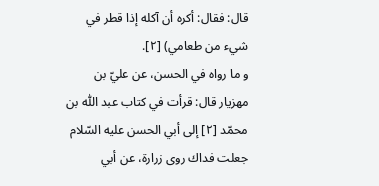قال: فقال: أكره أن آكله إذا قطر في شيء من طعامي) [٢].
و ما رواه في الحسن، عن عليّ بن مهزيار قال: قرأت في كتاب عبد اللّٰه بن محمّد [٢] إلى أبي الحسن عليه السّلام جعلت فداك روى زرارة، عن أبي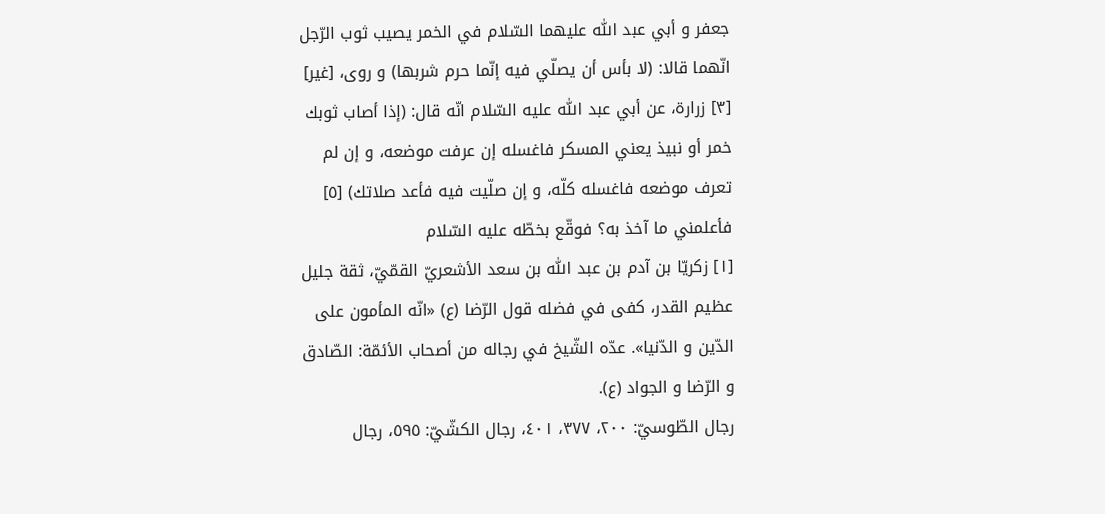جعفر و أبي عبد اللّٰه عليهما السّلام في الخمر يصيب ثوب الرّجل انّهما قالا: (لا بأس أن يصلّي فيه إنّما حرم شربها) و روى، [غير] [٣] زرارة، عن أبي عبد اللّٰه عليه السّلام انّه قال: (إذا أصاب ثوبك خمر أو نبيذ يعني المسكر فاغسله إن عرفت موضعه، و إن لم تعرف موضعه فاغسله كلّه، و إن صلّيت فيه فأعد صلاتك) [٥] فأعلمني ما آخذ به؟ فوقّع بخطّه عليه السّلام
[١] زكريّا بن آدم بن عبد اللّٰه بن سعد الأشعريّ القمّيّ، ثقة جليل عظيم القدر، كفى في فضله قول الرّضا (ع) «انّه المأمون على الدّين و الدّنيا». عدّه الشّيخ في رجاله من أصحاب الأئمّة: الصّادق و الرّضا و الجواد (ع).
رجال الطّوسيّ: ٢٠٠، ٣٧٧، ٤٠١، رجال الكشّيّ: ٥٩٥، رجال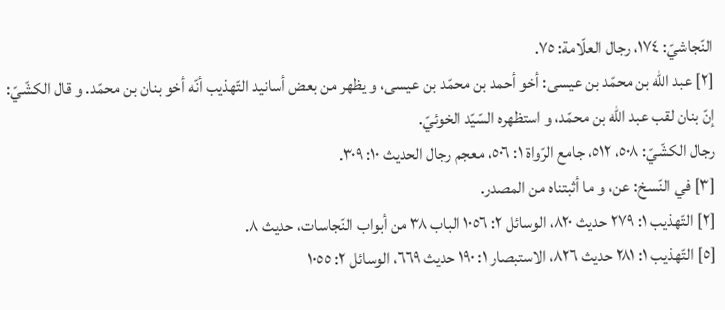النّجاشيّ: ١٧٤، رجال العلّامة: ٧٥.
[٢] عبد اللّٰه بن محمّد بن عيسى: أخو أحمد بن محمّد بن عيسى، و يظهر من بعض أسانيد التّهذيب أنّه أخو بنان بن محمّد. و قال الكشّيّ: إنّ بنان لقب عبد اللّٰه بن محمّد، و استظهره السّيّد الخوئيّ.
رجال الكشّيّ: ٥٠٨، ٥١٢، جامع الرّواة ١: ٥٠٦، معجم رجال الحديث ١٠: ٣٠٩.
[٣] في النّسخ: عن، و ما أثبتناه من المصدر.
[٢] التّهذيب ١: ٢٧٩ حديث ٨٢٠، الوسائل ٢: ١٠٥٦ الباب ٣٨ من أبواب النّجاسات، حديث ٨.
[٥] التّهذيب ١: ٢٨١ حديث ٨٢٦، الاستبصار ١: ١٩٠ حديث ٦٦٩، الوسائل ٢: ١٠٥٥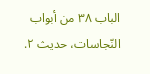الباب ٣٨ من أبواب النّجاسات، حديث ٢.